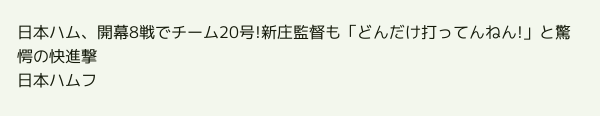日本ハム、開幕8戦でチーム20号!新庄監督も「どんだけ打ってんねん!」と驚愕の快進撃
日本ハムフ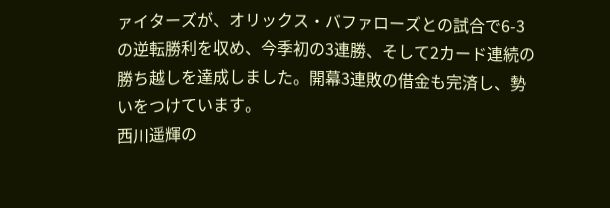ァイターズが、オリックス・バファローズとの試合で6-3の逆転勝利を収め、今季初の3連勝、そして2カード連続の勝ち越しを達成しました。開幕3連敗の借金も完済し、勢いをつけています。
西川遥輝の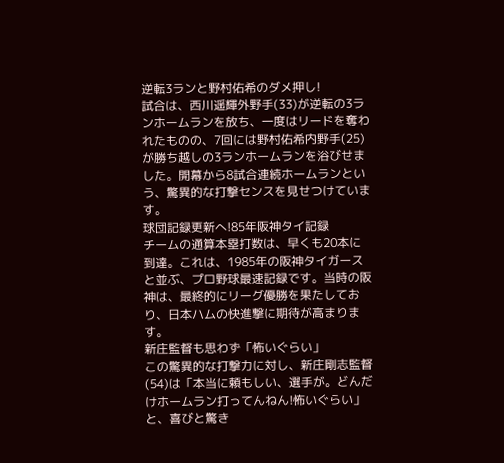逆転3ランと野村佑希のダメ押し!
試合は、西川遥輝外野手(33)が逆転の3ランホームランを放ち、一度はリードを奪われたものの、7回には野村佑希内野手(25)が勝ち越しの3ランホームランを浴びせました。開幕から8試合連続ホームランという、驚異的な打撃センスを見せつけています。
球団記録更新へ!85年阪神タイ記録
チームの通算本塁打数は、早くも20本に到達。これは、1985年の阪神タイガースと並ぶ、プロ野球最速記録です。当時の阪神は、最終的にリーグ優勝を果たしており、日本ハムの快進撃に期待が高まります。
新庄監督も思わず「怖いぐらい」
この驚異的な打撃力に対し、新庄剛志監督(54)は「本当に頼もしい、選手が。どんだけホームラン打ってんねん!怖いぐらい」と、喜びと驚き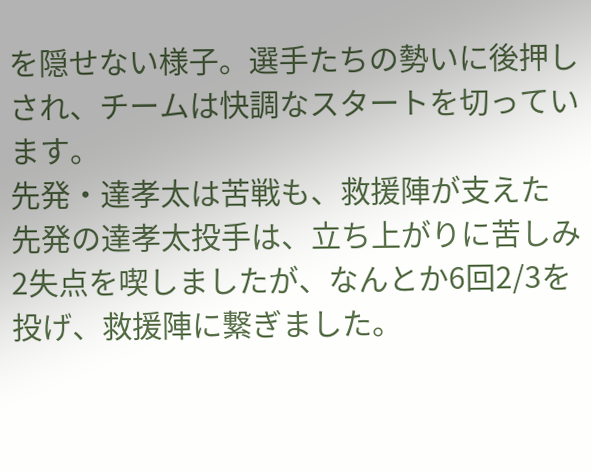を隠せない様子。選手たちの勢いに後押しされ、チームは快調なスタートを切っています。
先発・達孝太は苦戦も、救援陣が支えた
先発の達孝太投手は、立ち上がりに苦しみ2失点を喫しましたが、なんとか6回2/3を投げ、救援陣に繋ぎました。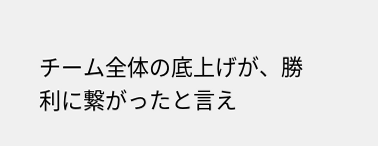チーム全体の底上げが、勝利に繋がったと言え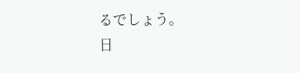るでしょう。
日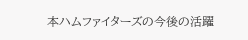本ハムファイターズの今後の活躍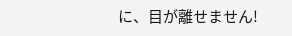に、目が離せません!